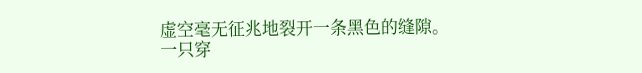虚空毫无征兆地裂开一条黑色的缝隙。
一只穿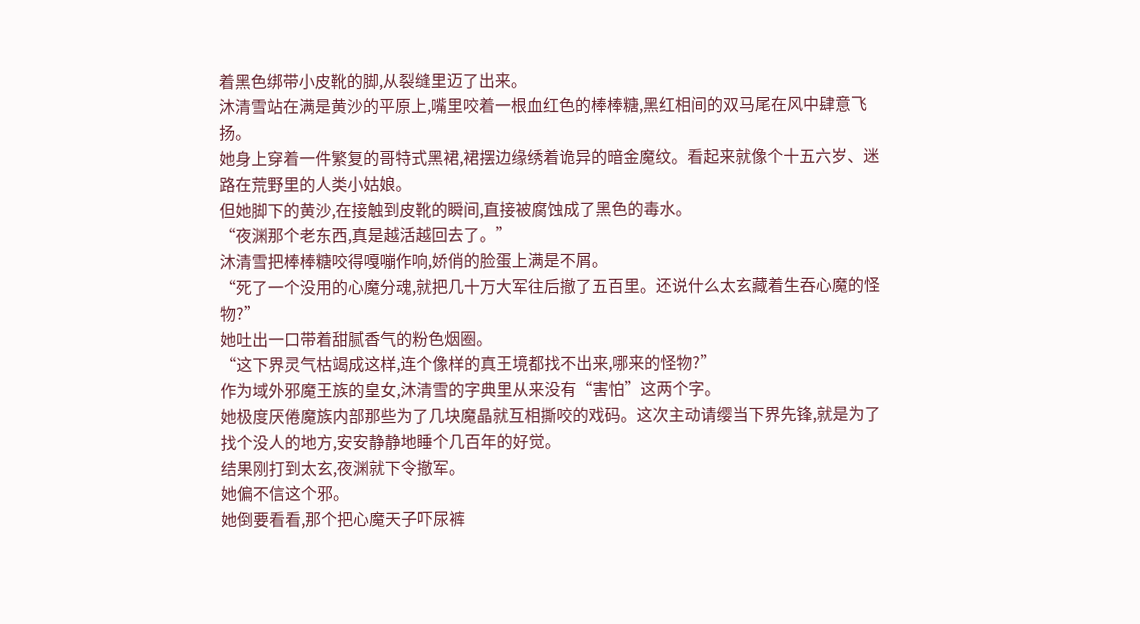着黑色绑带小皮靴的脚,从裂缝里迈了出来。
沐清雪站在满是黄沙的平原上,嘴里咬着一根血红色的棒棒糖,黑红相间的双马尾在风中肆意飞扬。
她身上穿着一件繁复的哥特式黑裙,裙摆边缘绣着诡异的暗金魔纹。看起来就像个十五六岁、迷路在荒野里的人类小姑娘。
但她脚下的黄沙,在接触到皮靴的瞬间,直接被腐蚀成了黑色的毒水。
“夜渊那个老东西,真是越活越回去了。”
沐清雪把棒棒糖咬得嘎嘣作响,娇俏的脸蛋上满是不屑。
“死了一个没用的心魔分魂,就把几十万大军往后撤了五百里。还说什么太玄藏着生吞心魔的怪物?”
她吐出一口带着甜腻香气的粉色烟圈。
“这下界灵气枯竭成这样,连个像样的真王境都找不出来,哪来的怪物?”
作为域外邪魔王族的皇女,沐清雪的字典里从来没有“害怕”这两个字。
她极度厌倦魔族内部那些为了几块魔晶就互相撕咬的戏码。这次主动请缨当下界先锋,就是为了找个没人的地方,安安静静地睡个几百年的好觉。
结果刚打到太玄,夜渊就下令撤军。
她偏不信这个邪。
她倒要看看,那个把心魔天子吓尿裤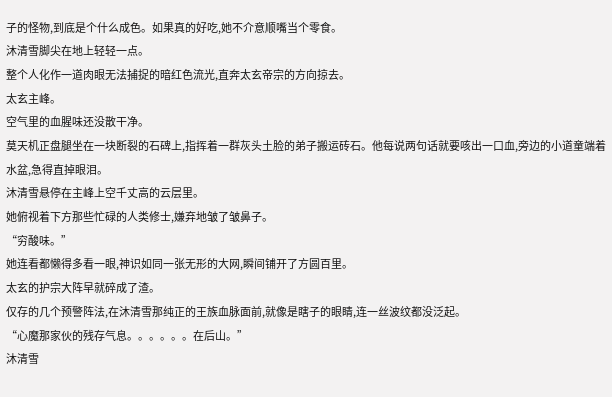子的怪物,到底是个什么成色。如果真的好吃,她不介意顺嘴当个零食。
沐清雪脚尖在地上轻轻一点。
整个人化作一道肉眼无法捕捉的暗红色流光,直奔太玄帝宗的方向掠去。
太玄主峰。
空气里的血腥味还没散干净。
莫天机正盘腿坐在一块断裂的石碑上,指挥着一群灰头土脸的弟子搬运砖石。他每说两句话就要咳出一口血,旁边的小道童端着水盆,急得直掉眼泪。
沐清雪悬停在主峰上空千丈高的云层里。
她俯视着下方那些忙碌的人类修士,嫌弃地皱了皱鼻子。
“穷酸味。”
她连看都懒得多看一眼,神识如同一张无形的大网,瞬间铺开了方圆百里。
太玄的护宗大阵早就碎成了渣。
仅存的几个预警阵法,在沐清雪那纯正的王族血脉面前,就像是瞎子的眼睛,连一丝波纹都没泛起。
“心魔那家伙的残存气息。。。。。。在后山。”
沐清雪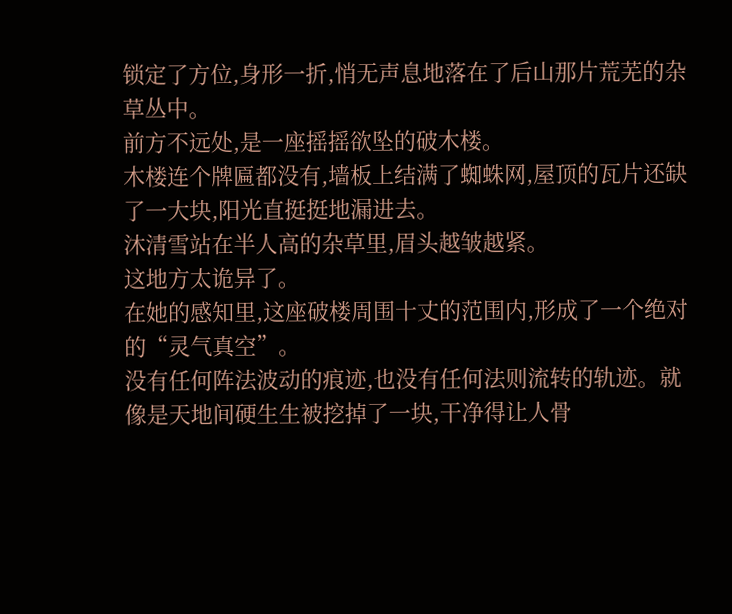锁定了方位,身形一折,悄无声息地落在了后山那片荒芜的杂草丛中。
前方不远处,是一座摇摇欲坠的破木楼。
木楼连个牌匾都没有,墙板上结满了蜘蛛网,屋顶的瓦片还缺了一大块,阳光直挺挺地漏进去。
沐清雪站在半人高的杂草里,眉头越皱越紧。
这地方太诡异了。
在她的感知里,这座破楼周围十丈的范围内,形成了一个绝对的“灵气真空”。
没有任何阵法波动的痕迹,也没有任何法则流转的轨迹。就像是天地间硬生生被挖掉了一块,干净得让人骨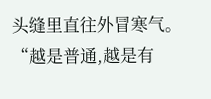头缝里直往外冒寒气。
“越是普通,越是有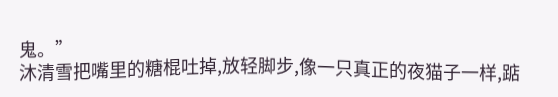鬼。”
沐清雪把嘴里的糖棍吐掉,放轻脚步,像一只真正的夜猫子一样,踮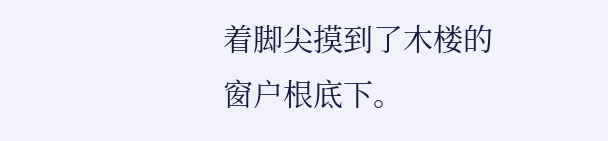着脚尖摸到了木楼的窗户根底下。